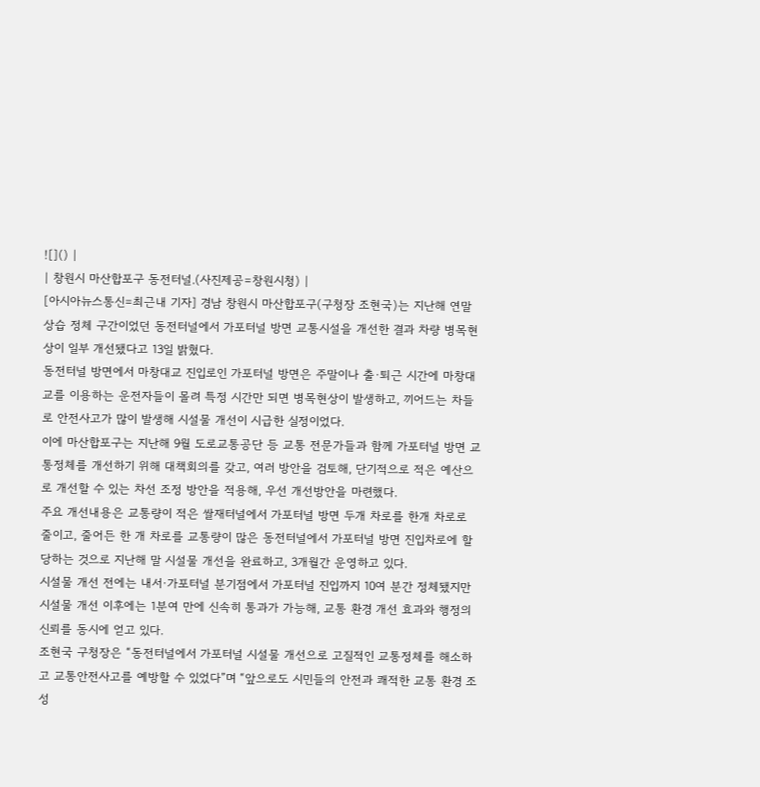![]() |
| 창원시 마산합포구 동전터널.(사진제공=창원시청) |
[아시아뉴스통신=최근내 기자] 경남 창원시 마산합포구(구청장 조현국)는 지난해 연말 상습 정체 구간이었던 동전터널에서 가포터널 방면 교통시설을 개선한 결과 차량 병목현상이 일부 개선됐다고 13일 밝혔다.
동전터널 방면에서 마창대교 진입로인 가포터널 방면은 주말이나 출∙퇴근 시간에 마창대교를 이용하는 운전자들이 몰려 특정 시간만 되면 병목현상이 발생하고, 끼어드는 차들로 안전사고가 많이 발생해 시설물 개선이 시급한 실정이었다.
이에 마산합포구는 지난해 9월 도로교통공단 등 교통 전문가들과 함께 가포터널 방면 교통정체를 개선하기 위해 대책회의를 갖고, 여러 방안을 검토해, 단기적으로 적은 예산으로 개선할 수 있는 차선 조정 방안을 적용해, 우선 개선방안을 마련했다.
주요 개선내용은 교통량이 적은 쌀재터널에서 가포터널 방면 두개 차로를 한개 차로로 줄이고, 줄어든 한 개 차로를 교통량이 많은 동전터널에서 가포터널 방면 진입차로에 할당하는 것으로 지난해 말 시설물 개선을 완료하고, 3개월간 운영하고 있다.
시설물 개선 전에는 내서∙가포터널 분기점에서 가포터널 진입까지 10여 분간 정체됐지만 시설물 개선 이후에는 1분여 만에 신속히 통과가 가능해, 교통 환경 개선 효과와 행정의 신뢰를 동시에 얻고 있다.
조현국 구청장은 “동전터널에서 가포터널 시설물 개선으로 고질적인 교통정체를 해소하고 교통안전사고를 예방할 수 있었다”며 “앞으로도 시민들의 안전과 쾌적한 교통 환경 조성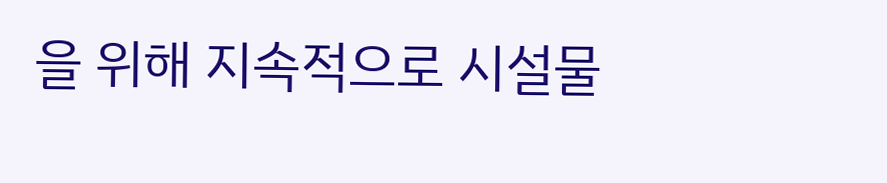을 위해 지속적으로 시설물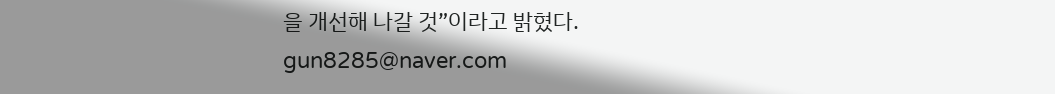을 개선해 나갈 것”이라고 밝혔다.
gun8285@naver.com